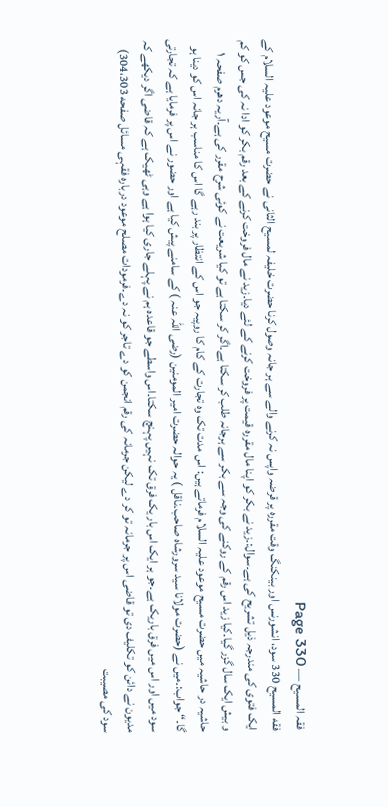فقہ المسیح — Page 330
فقه المسيح 330 سود، انشورنس اور بینکنگ وقت مقررہ پر قرضہ واپس نہ کرنے والے سے ہر جانہ وصول کرنا حضرت خلیفہ لمسیح الثانی نے حضرت مسیح موعود علیہ السلام کے ایک فتوی کی مندرجہ ذیل تشریح کی ہے۔سوال:۔زید نے بکر کو اپنا مال مقررہ قیمت پر فروخت کرنے کے لئے دیا۔زید نے مال فروخت کرنے کے بعد رقم بکر کو ادا نہ کی جس کو کم و بیش ایک سال گزر گیا۔کیا زید اس رقم کے روکنے کی وجہ سے بکر سے ہرجانہ طلب کر سکتا ہے۔اگر کر سکتا ہے تو کیا شریعت نے کوئی شرح مقرر کی ہے۔آریہ دھرم صفحہ ۱ حاشیہ در حاشیہ میں حضرت مسیح موعود علیہ السلام فرماتے ہیں: اس مدت تک وہ تجارت کے کام کا روپیہ جو اس کے انتظار پر بند رہے گا اس کا مناسب ہر جانہ اس کو دینا ہو گا۔“ جواب:۔میں نے (حضرت مولانا سید سرورشاہ صاحب۔ناقل ) یہ حوالہ حضرت امیر المومنین (رضی اللہ عنہ ) کے سامنے پیش کیا ہے اور حضور نے اس پر فرمایا ہے کہ تجارتی سود میں اور اس میں فرق باریک ہے۔جو ہر ایک اس بار یک فرق تک نہیں پہنچ سکتا۔اس واسطے جو قاعدہ ہم نے پہلے جاری کیا ہوا ہے وہی ٹھیک ہے کہ قاضی اگر دیکھے کہ مدیون نے دائن کو تکلیف دی تو قاضی اس پر جرمانہ تو کر دے لیکن جرمانہ کی رقم انجمن کو دے تاجر کو نہ دے۔فرمودات مصلح موعود درباره فقہی مسائل صفحه 304،303) سود کی مصیبت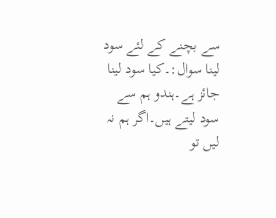سے بچنے کے لئے سود لینا سوال:۔کیا سود لینا جائز ہے۔ہندو ہم سے سود لیتے ہیں۔اگر ہم نہ لیں تو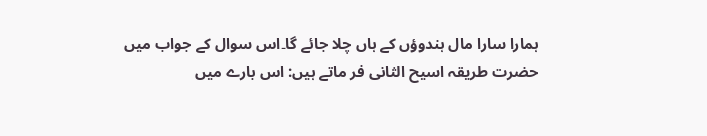ہمارا سارا مال ہندوؤں کے ہاں چلا جائے گا۔اس سوال کے جواب میں حضرت طریقہ اسیح الثانی فر ماتے ہیں: اس بارے میں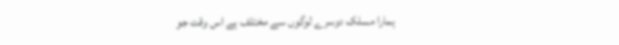ہمارا مسلک دوسرے لوگوں سے مختلف ہے اس وقت جو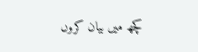کچھ میں بیان کروں